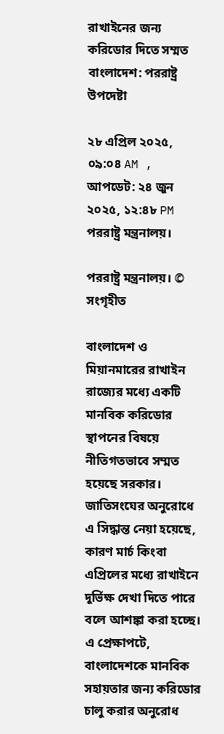রাখাইনের জন্য করিডোর দিতে সম্মত বাংলাদেশ: পররাষ্ট্র উপদেষ্টা

২৮ এপ্রিল ২০২৫, ০৯:০৪ AM , আপডেট: ২৪ জুন ২০২৫, ১২:৪৮ PM
পররাষ্ট্র মন্ত্রনালয়।

পররাষ্ট্র মন্ত্রনালয়। © সংগৃহীত

বাংলাদেশ ও মিয়ানমারের রাখাইন রাজ্যের মধ্যে একটি মানবিক করিডোর স্থাপনের বিষয়ে নীতিগতভাবে সম্মত হয়েছে সরকার। জাতিসংঘের অনুরোধে এ সিদ্ধান্ত নেয়া হয়েছে, কারণ মার্চ কিংবা এপ্রিলের মধ্যে রাখাইনে দুর্ভিক্ষ দেখা দিতে পারে বলে আশঙ্কা করা হচ্ছে। এ প্রেক্ষাপটে, বাংলাদেশকে মানবিক সহায়তার জন্য করিডোর চালু করার অনুরোধ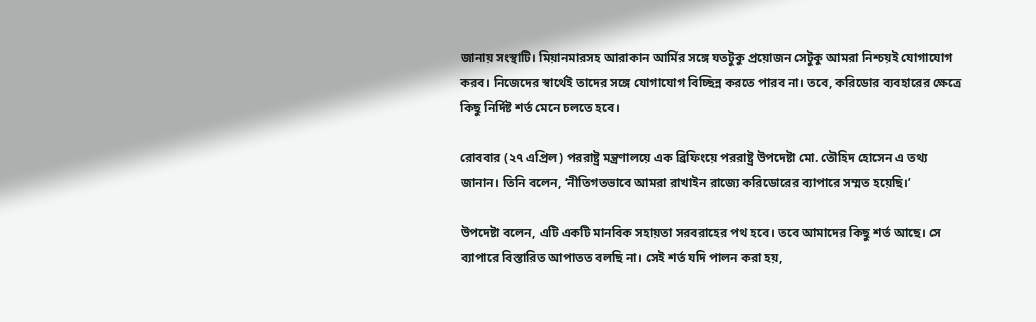জানায় সংস্থাটি। মিয়ানমারসহ আরাকান আর্মির সঙ্গে যতটুকু প্রয়োজন সেটুকু আমরা নিশ্চয়ই যোগাযোগ করব। নিজেদের স্বার্থেই তাদের সঙ্গে যোগাযোগ বিচ্ছিন্ন করতে পারব না। তবে, করিডোর ব্যবহারের ক্ষেত্রে কিছু নির্দিষ্ট শর্ত মেনে চলতে হবে।

রোববার (২৭ এপ্রিল) পররাষ্ট্র মন্ত্রণালয়ে এক ব্রিফিংয়ে পররাষ্ট্র উপদেষ্টা মো. তৌহিদ হোসেন এ তথ্য জানান। তিনি বলেন, ‘নীতিগতভাবে আমরা রাখাইন রাজ্যে করিডোরের ব্যাপারে সম্মত হয়েছি।’

উপদেষ্টা বলেন, এটি একটি মানবিক সহায়তা সরবরাহের পথ হবে। তবে আমাদের কিছু শর্ত আছে। সে ব্যাপারে বিস্তারিত আপাতত বলছি না। সেই শর্ত যদি পালন করা হয়,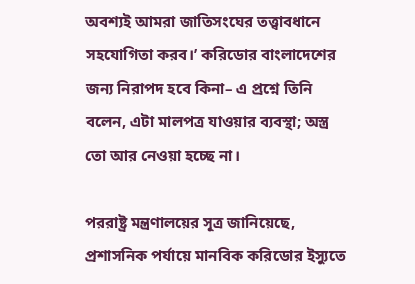অবশ্যই আমরা জাতিসংঘের তত্ত্বাবধানে সহযোগিতা করব।’ করিডোর বাংলাদেশের জন্য নিরাপদ হবে কিনা– এ প্রশ্নে তিনি বলেন, এটা মালপত্র যাওয়ার ব্যবস্থা; অস্ত্র তো আর নেওয়া হচ্ছে না।

পররাষ্ট্র মন্ত্রণালয়ের সূত্র জানিয়েছে, প্রশাসনিক পর্যায়ে মানবিক করিডোর ইস্যুতে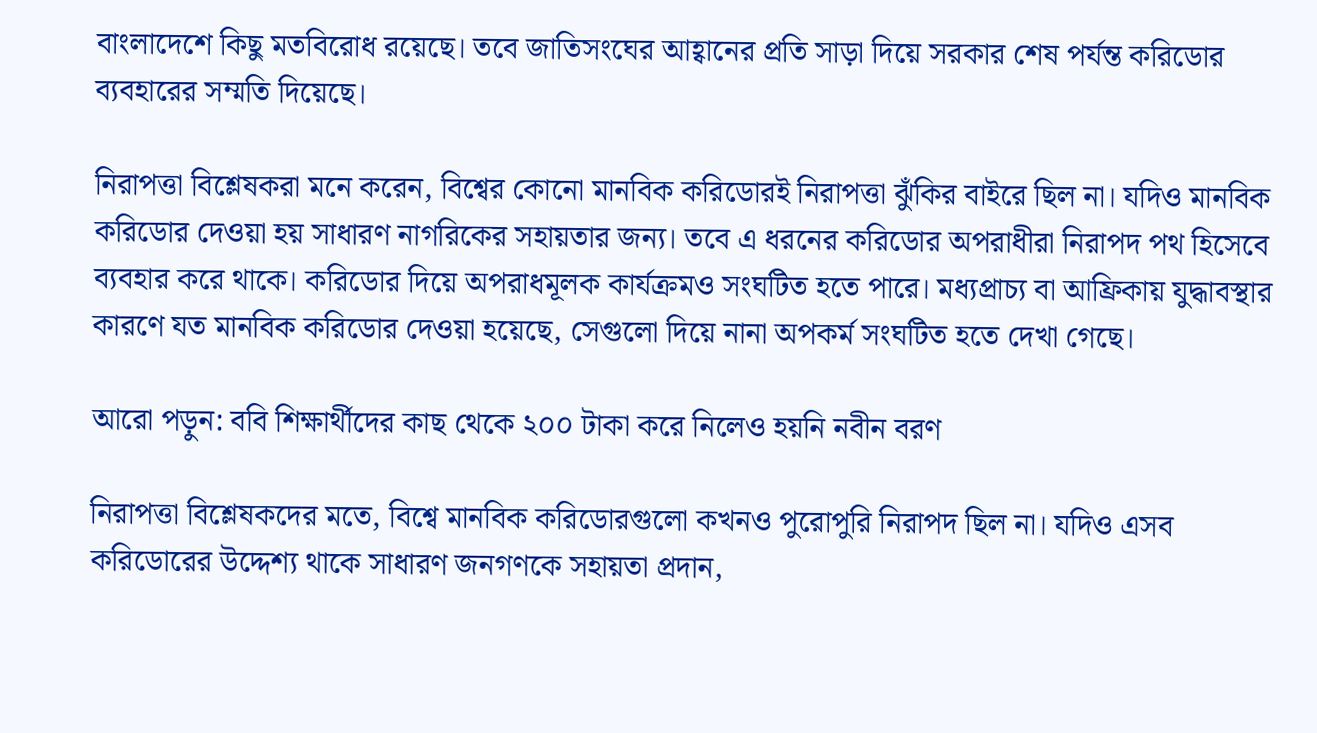বাংলাদেশে কিছু মতবিরোধ রয়েছে। তবে জাতিসংঘের আহ্বানের প্রতি সাড়া দিয়ে সরকার শেষ পর্যন্ত করিডোর ব্যবহারের সম্মতি দিয়েছে।

নিরাপত্তা বিশ্লেষকরা মনে করেন, বিশ্বের কোনো মানবিক করিডোরই নিরাপত্তা ঝুঁকির বাইরে ছিল না। যদিও মানবিক করিডোর দেওয়া হয় সাধারণ নাগরিকের সহায়তার জন্য। তবে এ ধরনের করিডোর অপরাধীরা নিরাপদ পথ হিসেবে ব্যবহার করে থাকে। করিডোর দিয়ে অপরাধমূলক কার্যক্রমও সংঘটিত হতে পারে। মধ্যপ্রাচ্য বা আফ্রিকায় যুদ্ধাবস্থার কারণে যত মানবিক করিডোর দেওয়া হয়েছে, সেগুলো দিয়ে নানা অপকর্ম সংঘটিত হতে দেখা গেছে।

আরো পড়ুন: ববি শিক্ষার্থীদের কাছ থেকে ২০০ টাকা করে নিলেও হয়নি নবীন বরণ

নিরাপত্তা বিশ্লেষকদের মতে, বিশ্বে মানবিক করিডোরগুলো কখনও পুরোপুরি নিরাপদ ছিল না। যদিও এসব করিডোরের উদ্দেশ্য থাকে সাধারণ জনগণকে সহায়তা প্রদান,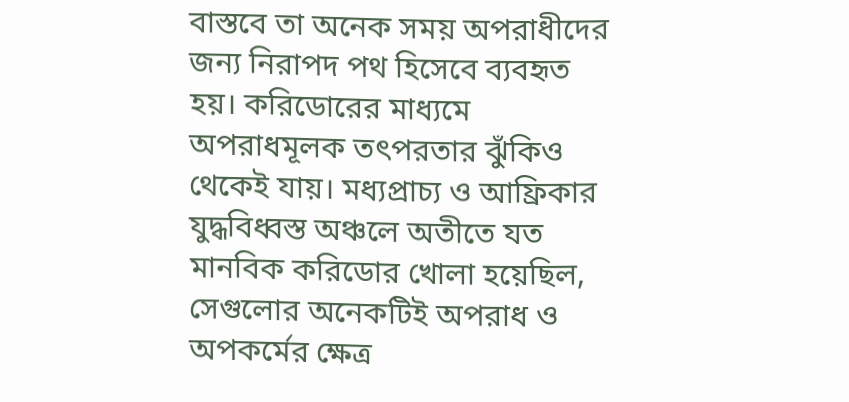বাস্তবে তা অনেক সময় অপরাধীদের জন্য নিরাপদ পথ হিসেবে ব্যবহৃত হয়। করিডোরের মাধ্যমে অপরাধমূলক তৎপরতার ঝুঁকিও থেকেই যায়। মধ্যপ্রাচ্য ও আফ্রিকার যুদ্ধবিধ্বস্ত অঞ্চলে অতীতে যত মানবিক করিডোর খোলা হয়েছিল, সেগুলোর অনেকটিই অপরাধ ও অপকর্মের ক্ষেত্র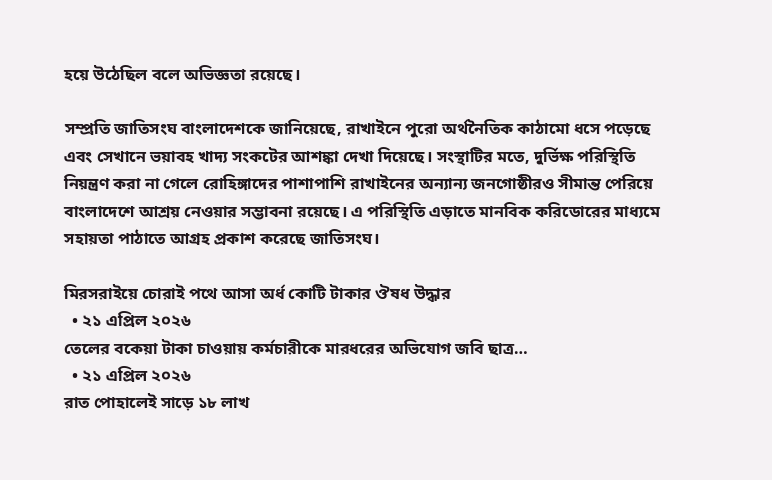হয়ে উঠেছিল বলে অভিজ্ঞতা রয়েছে।

সম্প্রতি জাতিসংঘ বাংলাদেশকে জানিয়েছে, রাখাইনে পুরো অর্থনৈতিক কাঠামো ধসে পড়েছে এবং সেখানে ভয়াবহ খাদ্য সংকটের আশঙ্কা দেখা দিয়েছে। সংস্থাটির মতে, দুর্ভিক্ষ পরিস্থিতি নিয়ন্ত্রণ করা না গেলে রোহিঙ্গাদের পাশাপাশি রাখাইনের অন্যান্য জনগোষ্ঠীরও সীমান্ত পেরিয়ে বাংলাদেশে আশ্রয় নেওয়ার সম্ভাবনা রয়েছে। এ পরিস্থিতি এড়াতে মানবিক করিডোরের মাধ্যমে সহায়তা পাঠাতে আগ্রহ প্রকাশ করেছে জাতিসংঘ।

মিরসরাইয়ে চোরাই পথে আসা অর্ধ কোটি টাকার ঔষধ উদ্ধার
  • ২১ এপ্রিল ২০২৬
তেলের বকেয়া টাকা চাওয়ায় কর্মচারীকে মারধরের অভিযোগ জবি ছাত্র…
  • ২১ এপ্রিল ২০২৬
রাত পোহালেই সাড়ে ১৮ লাখ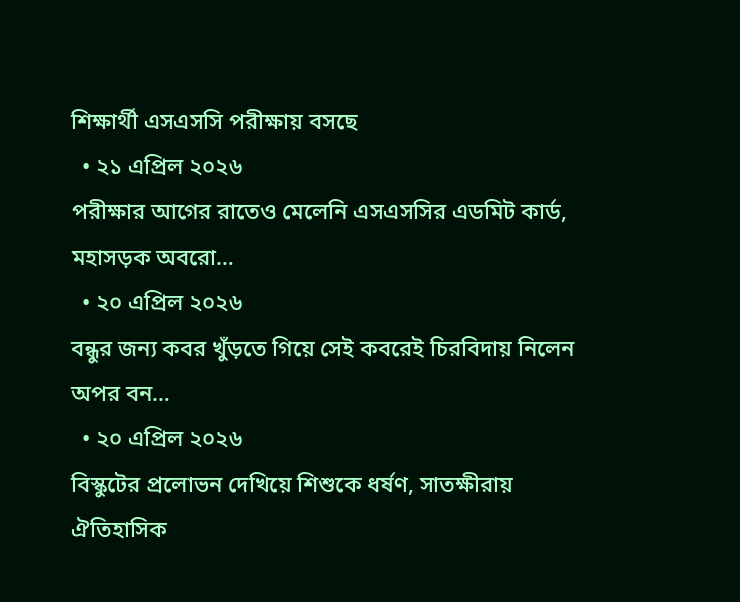শিক্ষার্থী এসএসসি পরীক্ষায় বসছে
  • ২১ এপ্রিল ২০২৬
পরীক্ষার আগের রাতেও মেলেনি এসএসসির এডমিট কার্ড, মহাসড়ক অবরো…
  • ২০ এপ্রিল ২০২৬
বন্ধুর জন্য কবর খুঁড়তে গিয়ে সেই কবরেই চিরবিদায় নিলেন অপর বন…
  • ২০ এপ্রিল ২০২৬
বিস্কুটের প্রলোভন দেখিয়ে শিশুকে ধর্ষণ, সাতক্ষীরায় ঐতিহাসিক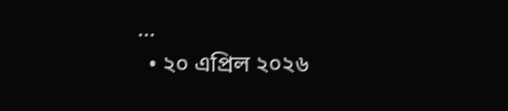…
  • ২০ এপ্রিল ২০২৬